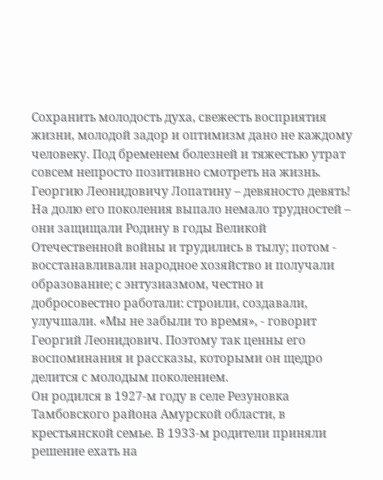Сохранить молодость духа, свежесть восприятия жизни, молодой задор и оптимизм дано не каждому человеку. Под бременем болезней и тяжестью утрат совсем непросто позитивно смотреть на жизнь.
Георгию Леонидовичу Лопатину – девяносто девять! На долю его поколения выпало немало трудностей – они защищали Родину в годы Великой Отечественной войны и трудились в тылу; потом - восстанавливали народное хозяйство и получали образование; с энтузиазмом, честно и добросовестно работали: строили, создавали, улучшали. «Мы не забыли то время», - говорит Георгий Леонидович. Поэтому так ценны его воспоминания и рассказы, которыми он щедро делится с молодым поколением.
Он родился в 1927-м году в селе Резуновка Тамбовского района Амурской области, в крестьянской семье. В 1933-м родители приняли решение ехать на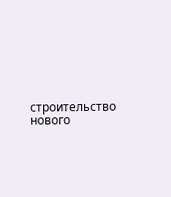строительство нового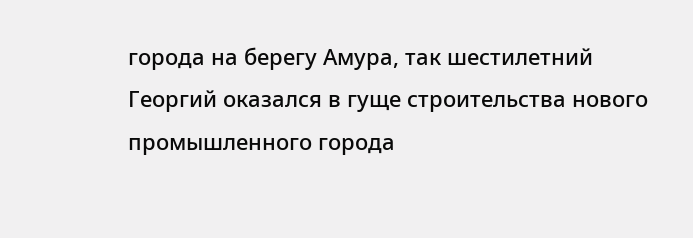города на берегу Амура, так шестилетний Георгий оказался в гуще строительства нового промышленного города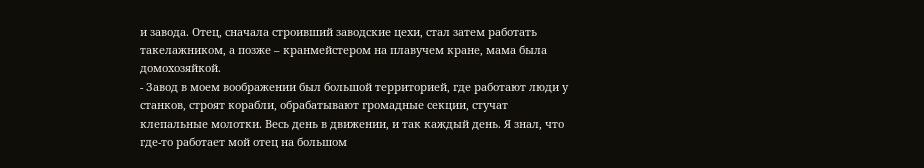и завода. Отец, сначала строивший заводские цехи, стал затем работать такелажником, а позже – кранмейстером на плавучем кране, мама была домохозяйкой.
- Завод в моем воображении был большой территорией, где работают люди у станков, строят корабли, обрабатывают громадные секции, стучат клепальные молотки. Весь день в движении, и так каждый день. Я знал, что где-то работает мой отец на большом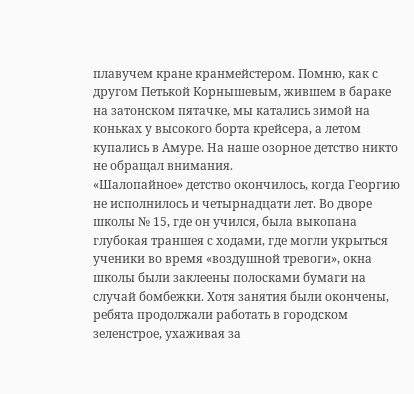плавучем кране кранмейстером. Помню, как с другом Петькой Корнышевым, жившем в бараке на затонском пятачке, мы катались зимой на коньках у высокого борта крейсера, а летом купались в Амуре. На наше озорное детство никто не обращал внимания.
«Шалопайное» детство окончилось, когда Георгию не исполнилось и четырнадцати лет. Во дворе школы № 15, где он учился, была выкопана глубокая траншея с ходами, где могли укрыться ученики во время «воздушной тревоги», окна школы были заклеены полосками бумаги на случай бомбежки. Хотя занятия были окончены, ребята продолжали работать в городском зеленстрое, ухаживая за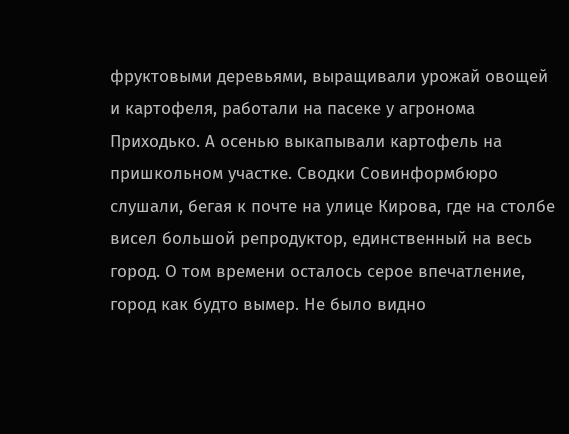фруктовыми деревьями, выращивали урожай овощей и картофеля, работали на пасеке у агронома Приходько. А осенью выкапывали картофель на пришкольном участке. Сводки Совинформбюро слушали, бегая к почте на улице Кирова, где на столбе висел большой репродуктор, единственный на весь город. О том времени осталось серое впечатление, город как будто вымер. Не было видно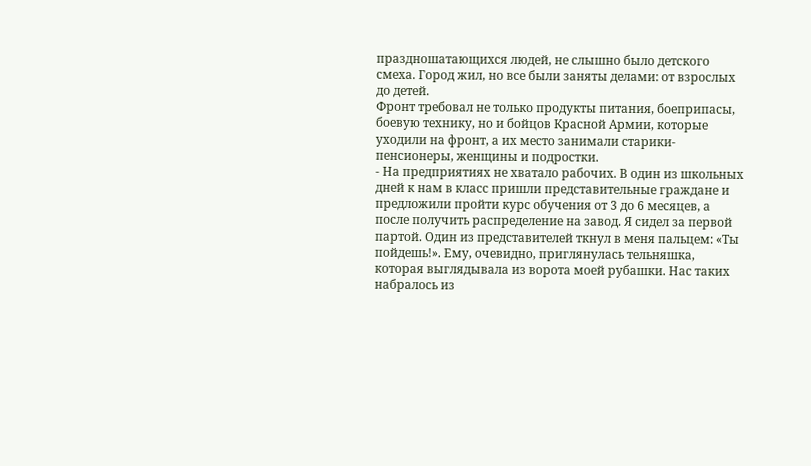праздношатающихся людей, не слышно было детского смеха. Город жил, но все были заняты делами: от взрослых до детей.
Фронт требовал не только продукты питания, боеприпасы, боевую технику, но и бойцов Красной Армии, которые уходили на фронт, а их место занимали старики-пенсионеры, женщины и подростки.
- На предприятиях не хватало рабочих. В один из школьных дней к нам в класс пришли представительные граждане и предложили пройти курс обучения от 3 до 6 месяцев, а после получить распределение на завод. Я сидел за первой партой. Один из представителей ткнул в меня пальцем: «Ты пойдешь!». Ему, очевидно, приглянулась тельняшка, которая выглядывала из ворота моей рубашки. Нас таких набралось из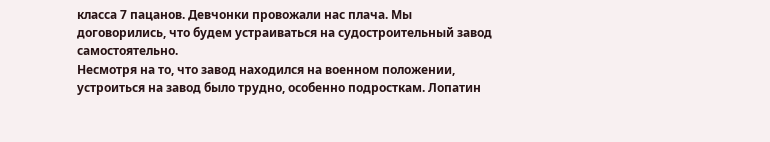класса 7 пацанов. Девчонки провожали нас плача. Мы договорились, что будем устраиваться на судостроительный завод самостоятельно.
Несмотря на то, что завод находился на военном положении, устроиться на завод было трудно, особенно подросткам. Лопатин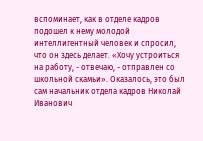вспоминает, как в отделе кадров подошел к нему молодой интеллигентный человек и спросил, что он здесь делает. «Хочу устроиться на работу, - отвечаю, - отправлен со школьной скамьи». Оказалось, это был сам начальник отдела кадров Николай Иванович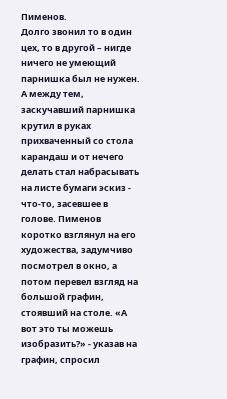Пименов.
Долго звонил то в один цех, то в другой – нигде ничего не умеющий парнишка был не нужен. А между тем, заскучавший парнишка крутил в руках прихваченный со стола карандаш и от нечего делать стал набрасывать на листе бумаги эскиз - что-то, засевшее в голове. Пименов коротко взглянул на его художества, задумчиво посмотрел в окно, а потом перевел взгляд на большой графин, стоявший на столе. «А вот это ты можешь изобразить?» - указав на графин, спросил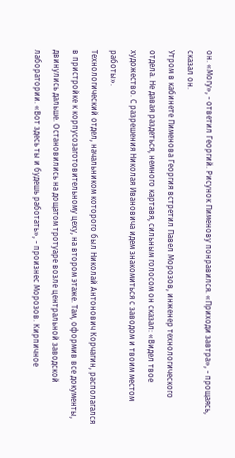он. «Могу», - ответил Георгий. Рисунок Пименову понравился. «Приходи завтра», - прощаясь, сказал он.
Утром в кабинете Пименова Георгия встретил Павел Морозов, инженер технологического отдела. Не давая раздеться, немного картавя, сильным голосом он сказал: «Видел твое художество. С разрешения Николая Ивановича идем знакомиться с заводом и твоим местом работы».
Технологический отдел, начальником которого был Николай Антонович Корчагин, располагался в пристройке к корпусозаготовительному цеху, на втором этаже. Там, оформив все документы, двинулись дальше. Остановились на дощатом тротуаре возле центральной заводской лаборатории. «Вот здесь ты и будешь работать», - произнес Морозов. Кирпичное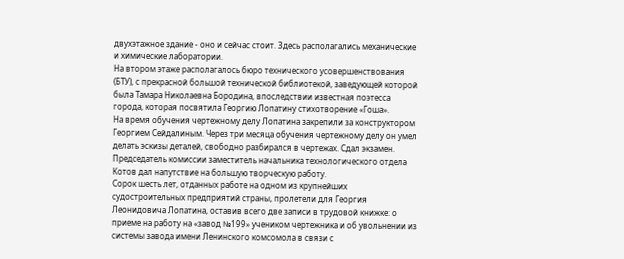двухэтажное здание - оно и сейчас стоит. Здесь располагались механические и химические лаборатории.
На втором этаже располагалось бюро технического усовершенствования (БТУ), с прекрасной большой технической библиотекой, заведующей которой была Тамара Николаевна Бородина, впоследствии известная поэтесса города, которая посвятила Георгию Лопатину стихотворение «Гоша».
На время обучения чертежному делу Лопатина закрепили за конструктором Георгием Сейдалиным. Через три месяца обучения чертежному делу он умел делать эскизы деталей, свободно разбирался в чертежах. Сдал экзамен. Председатель комиссии заместитель начальника технологического отдела Котов дал напутствие на большую творческую работу.
Сорок шесть лет, отданных работе на одном из крупнейших судостроительных предприятий страны, пролетели для Георгия Леонидовича Лопатина, оставив всего две записи в трудовой книжке: о приеме на работу на «завод №199» учеником чертежника и об увольнении из системы завода имени Ленинского комсомола в связи с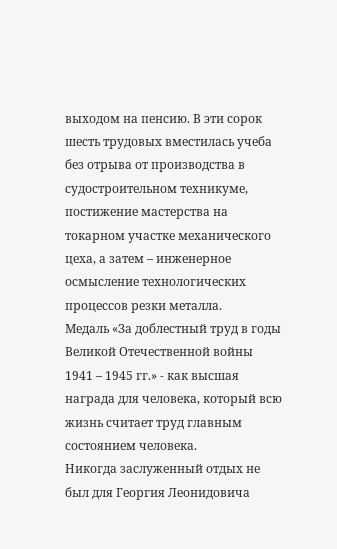выходом на пенсию. В эти сорок шесть трудовых вместилась учеба без отрыва от производства в судостроительном техникуме, постижение мастерства на токарном участке механического цеха, а затем – инженерное осмысление технологических процессов резки металла.
Медаль «За доблестный труд в годы Великой Отечественной войны 1941 – 1945 гг.» - как высшая награда для человека, который всю жизнь считает труд главным состоянием человека.
Никогда заслуженный отдых не был для Георгия Леонидовича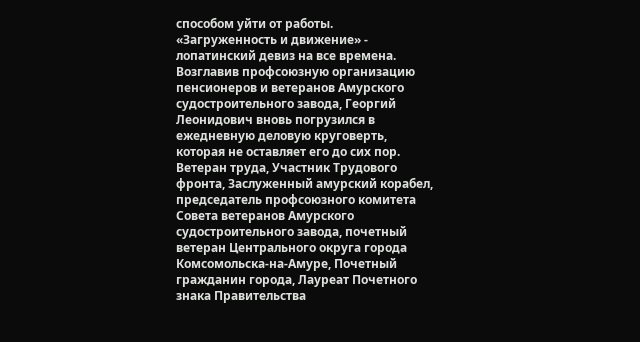способом уйти от работы. «Загруженность и движение» - лопатинский девиз на все времена. Возглавив профсоюзную организацию пенсионеров и ветеранов Амурского судостроительного завода, Георгий Леонидович вновь погрузился в ежедневную деловую круговерть, которая не оставляет его до сих пор.
Ветеран труда, Участник Трудового фронта, Заслуженный амурский корабел, председатель профсоюзного комитета Совета ветеранов Амурского судостроительного завода, почетный ветеран Центрального округа города Комсомольска-на-Амуре, Почетный гражданин города, Лауреат Почетного знака Правительства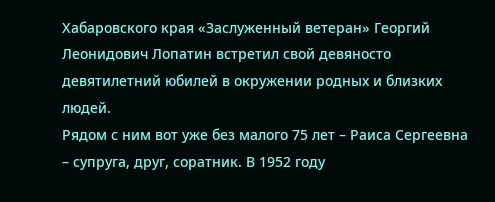Хабаровского края «Заслуженный ветеран» Георгий Леонидович Лопатин встретил свой девяносто девятилетний юбилей в окружении родных и близких людей.
Рядом с ним вот уже без малого 75 лет – Раиса Сергеевна – супруга, друг, соратник. В 1952 году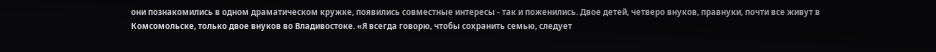они познакомились в одном драматическом кружке, появились совместные интересы - так и поженились. Двое детей, четверо внуков, правнуки, почти все живут в Комсомольске, только двое внуков во Владивостоке. «Я всегда говорю, чтобы сохранить семью, следует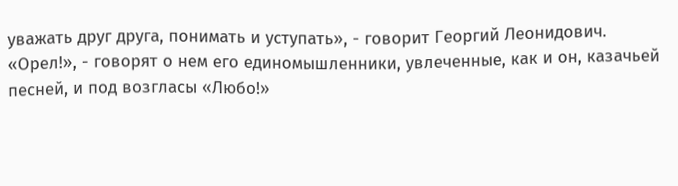уважать друг друга, понимать и уступать», - говорит Георгий Леонидович.
«Орел!», - говорят о нем его единомышленники, увлеченные, как и он, казачьей песней, и под возгласы «Любо!»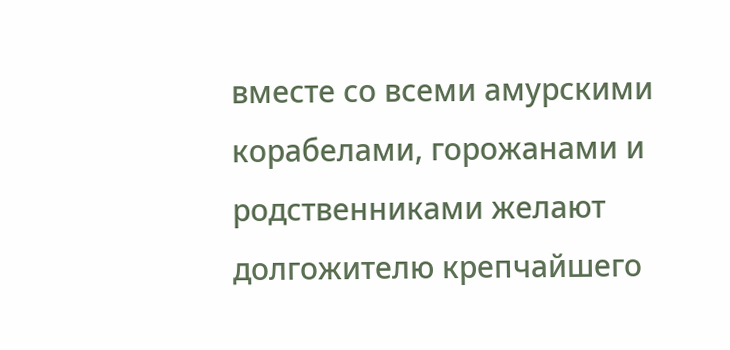вместе со всеми амурскими корабелами, горожанами и родственниками желают долгожителю крепчайшего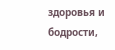здоровья и бодрости,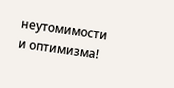неутомимости и оптимизма!